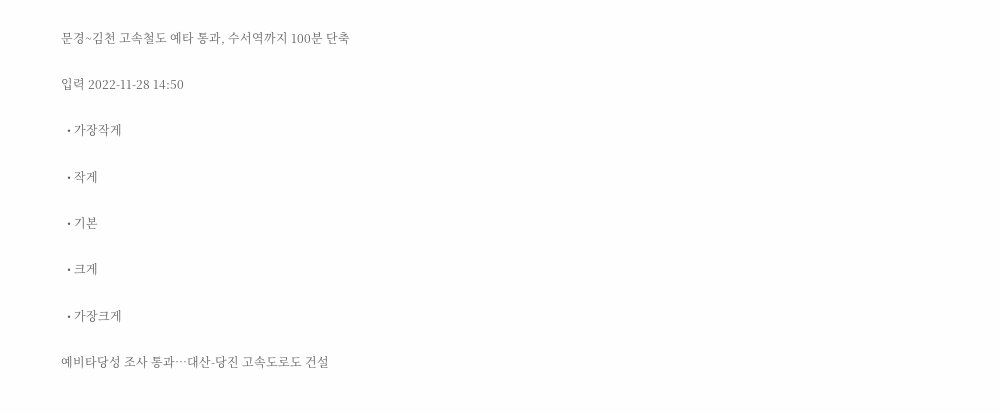문경~김천 고속철도 예타 통과, 수서역까지 100분 단축

입력 2022-11-28 14:50

  • 가장작게

  • 작게

  • 기본

  • 크게

  • 가장크게

예비타당성 조사 통과…대산-당진 고속도로도 건설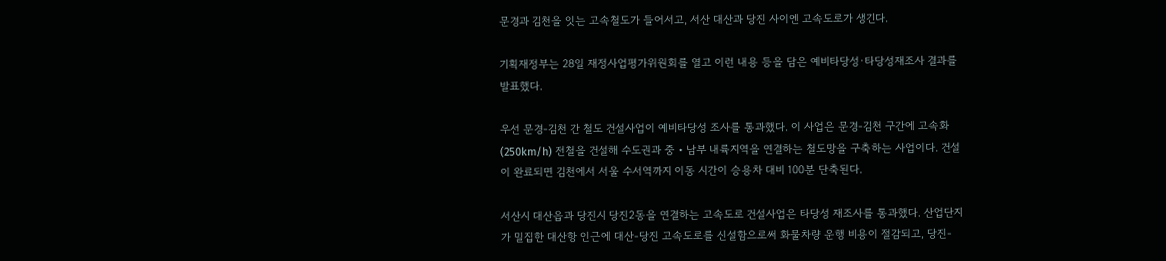문경과 김천을 잇는 고속철도가 들어서고, 서산 대산과 당진 사이엔 고속도로가 생긴다.

기획재정부는 28일 재정사업평가위원회를 열고 이런 내용 등을 담은 예비타당성·타당성재조사 결과를 발표했다.

우선 문경-김천 간 철도 건설사업이 예비타당성 조사를 통과했다. 이 사업은 문경-김천 구간에 고속화(250km/h) 전철을 건설해 수도권과 중・남부 내륙지역을 연결하는 철도망을 구축하는 사업이다. 건설이 완료되면 김천에서 서울 수서역까지 이동 시간이 승용차 대비 100분 단축된다.

서산시 대산읍과 당진시 당진2동을 연결하는 고속도로 건설사업은 타당성 재조사를 통과했다. 산업단지가 밀집한 대산항 인근에 대산-당진 고속도로를 신설함으로써 화물차량 운행 비용이 절감되고, 당진-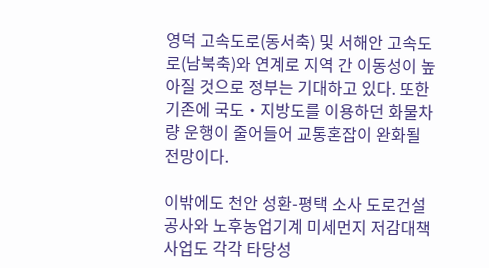영덕 고속도로(동서축) 및 서해안 고속도로(남북축)와 연계로 지역 간 이동성이 높아질 것으로 정부는 기대하고 있다. 또한 기존에 국도・지방도를 이용하던 화물차량 운행이 줄어들어 교통혼잡이 완화될 전망이다.

이밖에도 천안 성환-평택 소사 도로건설공사와 노후농업기계 미세먼지 저감대책 사업도 각각 타당성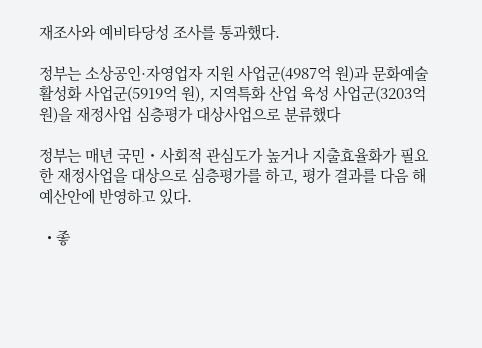재조사와 예비타당성 조사를 통과했다.

정부는 소상공인·자영업자 지원 사업군(4987억 원)과 문화예술 활성화 사업군(5919억 원), 지역특화 산업 육성 사업군(3203억 원)을 재정사업 심층평가 대상사업으로 분류했다

정부는 매년 국민・사회적 관심도가 높거나 지출효율화가 필요한 재정사업을 대상으로 심층평가를 하고, 평가 결과를 다음 해 예산안에 반영하고 있다.

  • 좋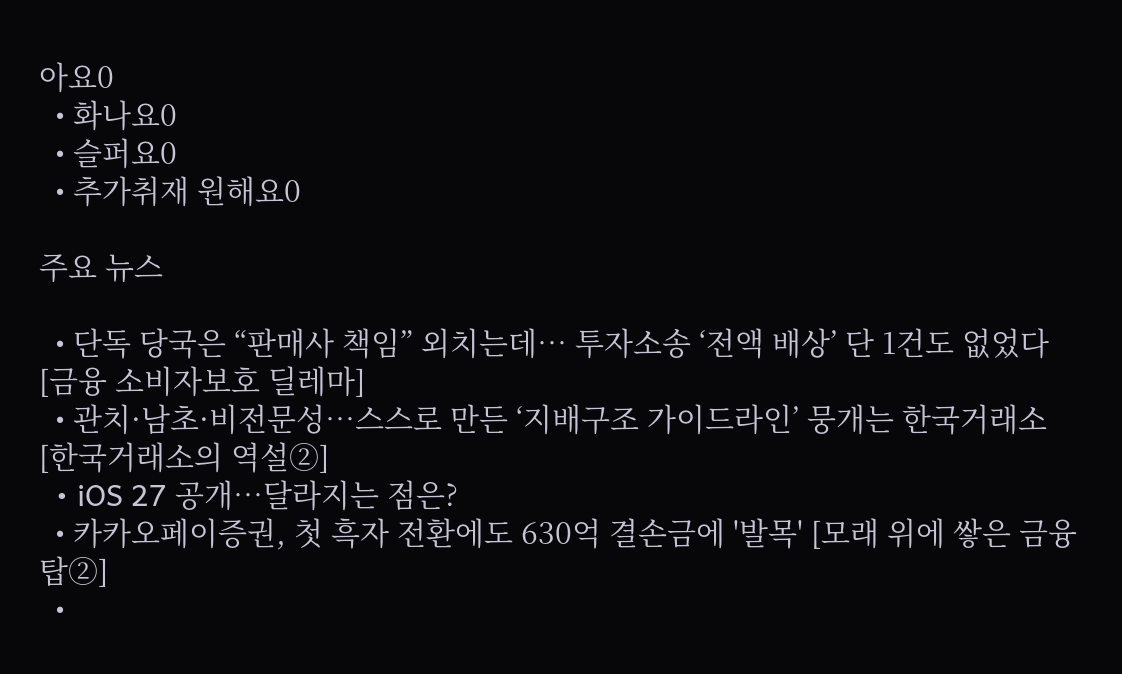아요0
  • 화나요0
  • 슬퍼요0
  • 추가취재 원해요0

주요 뉴스

  • 단독 당국은 “판매사 책임” 외치는데… 투자소송 ‘전액 배상’ 단 1건도 없었다 [금융 소비자보호 딜레마]
  • 관치·남초·비전문성⋯스스로 만든 ‘지배구조 가이드라인’ 뭉개는 한국거래소 [한국거래소의 역설②]
  • iOS 27 공개…달라지는 점은?
  • 카카오페이증권, 첫 흑자 전환에도 630억 결손금에 '발목' [모래 위에 쌓은 금융탑②]
  •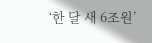‘한 달 새 6조원’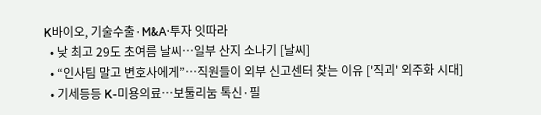K바이오, 기술수출·M&A·투자 잇따라
  • 낮 최고 29도 초여름 날씨…일부 산지 소나기 [날씨]
  • “인사팀 말고 변호사에게”…직원들이 외부 신고센터 찾는 이유 ['직괴' 외주화 시대]
  • 기세등등 K-미용의료…보툴리눔 톡신·필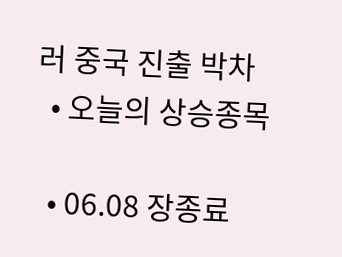러 중국 진출 박차
  • 오늘의 상승종목

  • 06.08 장종료